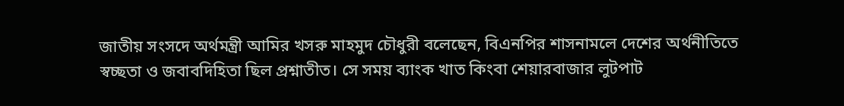জাতীয় সংসদে অর্থমন্ত্রী আমির খসরু মাহমুদ চৌধুরী বলেছেন, বিএনপির শাসনামলে দেশের অর্থনীতিতে স্বচ্ছতা ও জবাবদিহিতা ছিল প্রশ্নাতীত। সে সময় ব্যাংক খাত কিংবা শেয়ারবাজার লুটপাট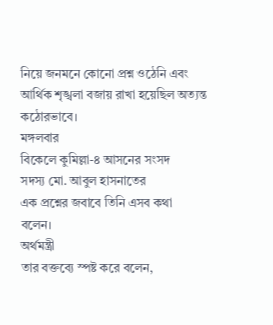নিয়ে জনমনে কোনো প্রশ্ন ওঠেনি এবং আর্থিক শৃঙ্খলা বজায় রাখা হয়েছিল অত্যন্ত কঠোরভাবে।
মঙ্গলবার
বিকেলে কুমিল্লা-৪ আসনের সংসদ
সদস্য মো. আবুল হাসনাতের
এক প্রশ্নের জবাবে তিনি এসব কথা
বলেন।
অর্থমন্ত্রী
তার বক্তব্যে স্পষ্ট করে বলেন,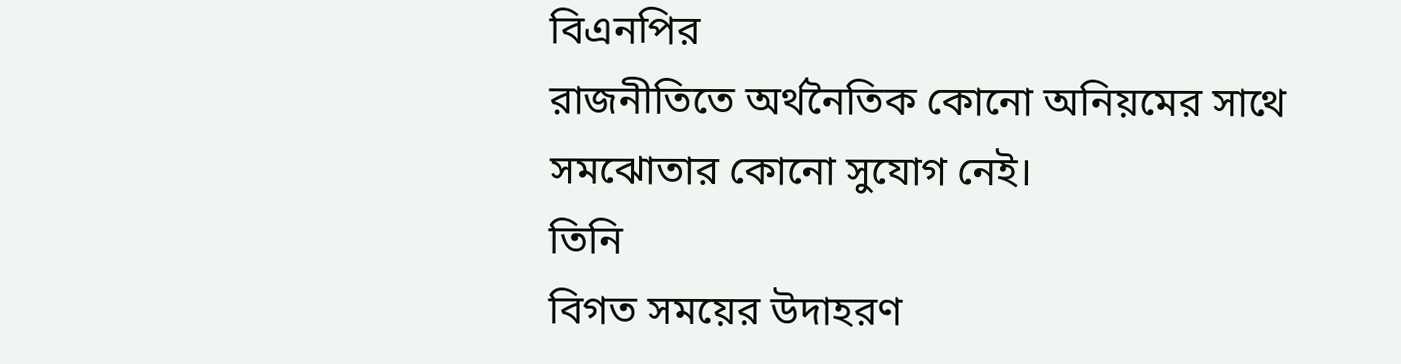বিএনপির
রাজনীতিতে অর্থনৈতিক কোনো অনিয়মের সাথে
সমঝোতার কোনো সুযোগ নেই।
তিনি
বিগত সময়ের উদাহরণ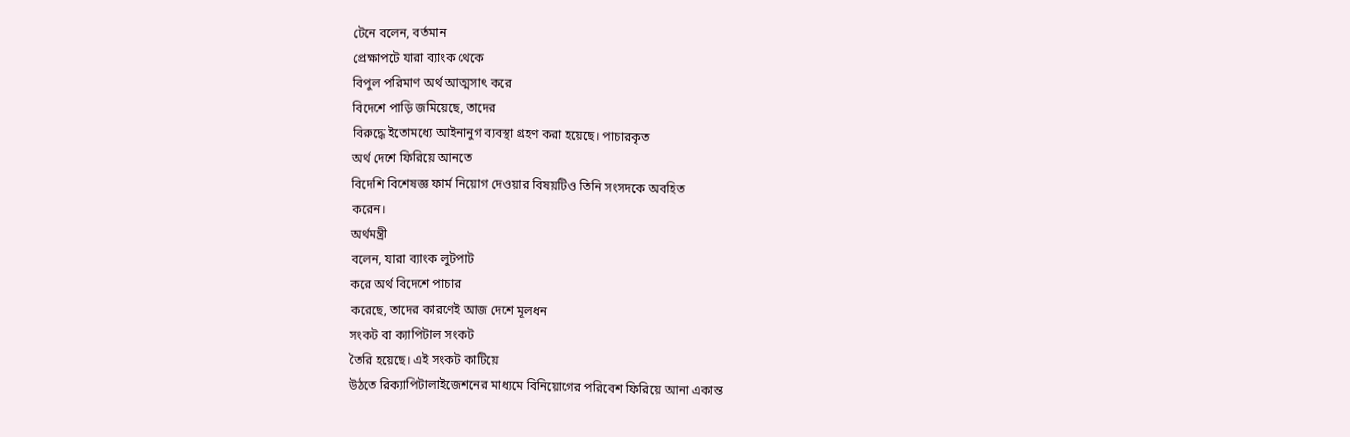টেনে বলেন, বর্তমান
প্রেক্ষাপটে যারা ব্যাংক থেকে
বিপুল পরিমাণ অর্থ আত্মসাৎ করে
বিদেশে পাড়ি জমিয়েছে, তাদের
বিরুদ্ধে ইতোমধ্যে আইনানুগ ব্যবস্থা গ্রহণ করা হয়েছে। পাচারকৃত
অর্থ দেশে ফিরিয়ে আনতে
বিদেশি বিশেষজ্ঞ ফার্ম নিয়োগ দেওয়ার বিষয়টিও তিনি সংসদকে অবহিত
করেন।
অর্থমন্ত্রী
বলেন, যারা ব্যাংক লুটপাট
করে অর্থ বিদেশে পাচার
করেছে, তাদের কারণেই আজ দেশে মূলধন
সংকট বা ক্যাপিটাল সংকট
তৈরি হয়েছে। এই সংকট কাটিয়ে
উঠতে রিক্যাপিটালাইজেশনের মাধ্যমে বিনিয়োগের পরিবেশ ফিরিয়ে আনা একান্ত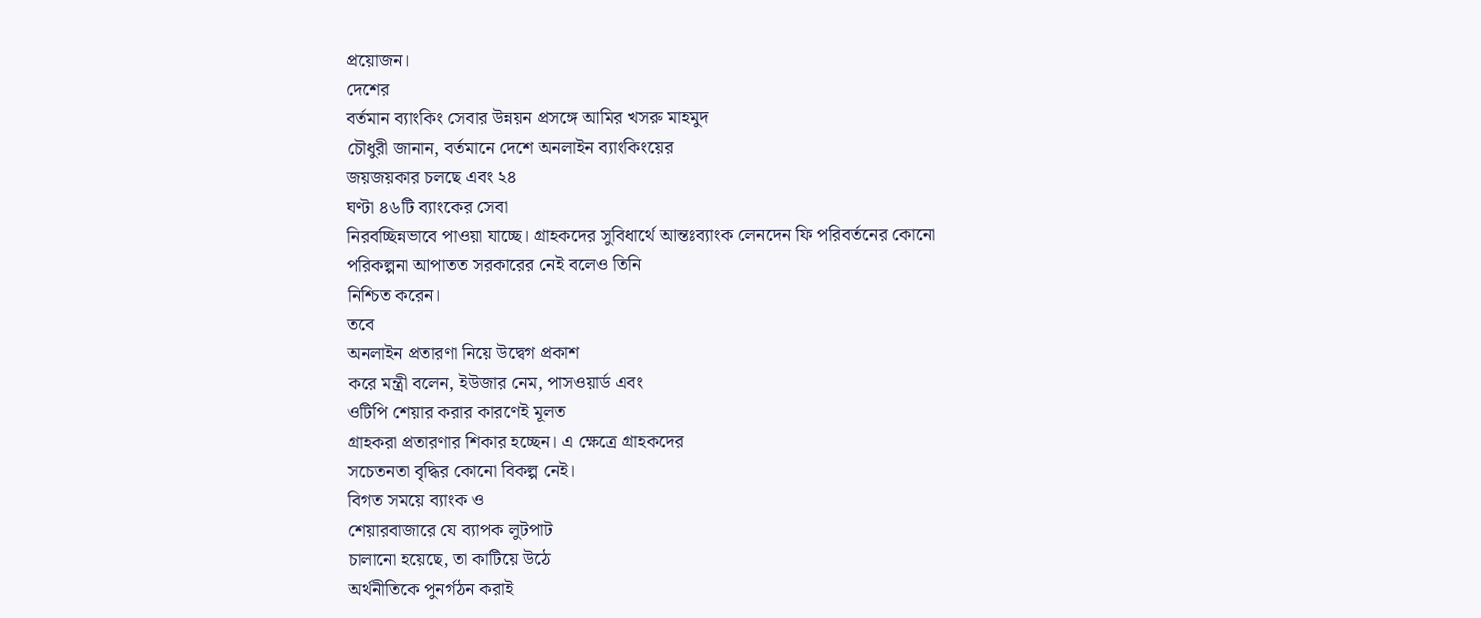প্রয়োজন।
দেশের
বর্তমান ব্যাংকিং সেবার উন্নয়ন প্রসঙ্গে আমির খসরু মাহমুদ
চৌধুরী জানান, বর্তমানে দেশে অনলাইন ব্যাংকিংয়ের
জয়জয়কার চলছে এবং ২৪
ঘণ্টা ৪৬টি ব্যাংকের সেবা
নিরবচ্ছিন্নভাবে পাওয়া যাচ্ছে। গ্রাহকদের সুবিধার্থে আন্তঃব্যাংক লেনদেন ফি পরিবর্তনের কোনো
পরিকল্পনা আপাতত সরকারের নেই বলেও তিনি
নিশ্চিত করেন।
তবে
অনলাইন প্রতারণা নিয়ে উদ্বেগ প্রকাশ
করে মন্ত্রী বলেন, ইউজার নেম, পাসওয়ার্ড এবং
ওটিপি শেয়ার করার কারণেই মূলত
গ্রাহকরা প্রতারণার শিকার হচ্ছেন। এ ক্ষেত্রে গ্রাহকদের
সচেতনতা বৃদ্ধির কোনো বিকল্প নেই।
বিগত সময়ে ব্যাংক ও
শেয়ারবাজারে যে ব্যাপক লুটপাট
চালানো হয়েছে, তা কাটিয়ে উঠে
অর্থনীতিকে পুনর্গঠন করাই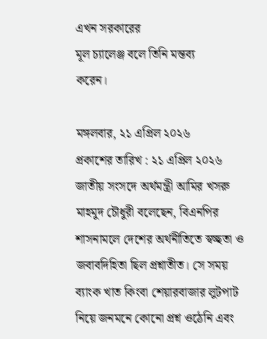এখন সরকারের
মূল চ্যালেঞ্জ বলে তিনি মন্তব্য
করেন।

মঙ্গলবার, ২১ এপ্রিল ২০২৬
প্রকাশের তারিখ : ২১ এপ্রিল ২০২৬
জাতীয় সংসদে অর্থমন্ত্রী আমির খসরু মাহমুদ চৌধুরী বলেছেন, বিএনপির শাসনামলে দেশের অর্থনীতিতে স্বচ্ছতা ও জবাবদিহিতা ছিল প্রশ্নাতীত। সে সময় ব্যাংক খাত কিংবা শেয়ারবাজার লুটপাট নিয়ে জনমনে কোনো প্রশ্ন ওঠেনি এবং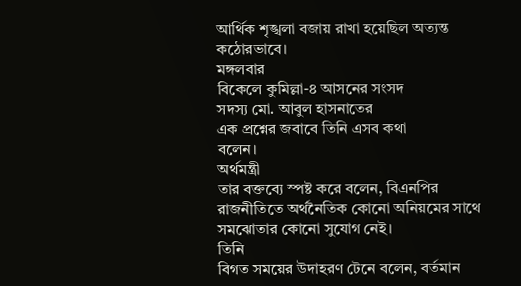আর্থিক শৃঙ্খলা বজায় রাখা হয়েছিল অত্যন্ত কঠোরভাবে।
মঙ্গলবার
বিকেলে কুমিল্লা-৪ আসনের সংসদ
সদস্য মো. আবুল হাসনাতের
এক প্রশ্নের জবাবে তিনি এসব কথা
বলেন।
অর্থমন্ত্রী
তার বক্তব্যে স্পষ্ট করে বলেন, বিএনপির
রাজনীতিতে অর্থনৈতিক কোনো অনিয়মের সাথে
সমঝোতার কোনো সুযোগ নেই।
তিনি
বিগত সময়ের উদাহরণ টেনে বলেন, বর্তমান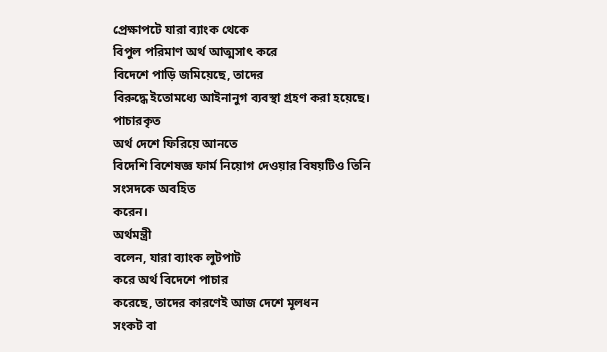প্রেক্ষাপটে যারা ব্যাংক থেকে
বিপুল পরিমাণ অর্থ আত্মসাৎ করে
বিদেশে পাড়ি জমিয়েছে, তাদের
বিরুদ্ধে ইতোমধ্যে আইনানুগ ব্যবস্থা গ্রহণ করা হয়েছে। পাচারকৃত
অর্থ দেশে ফিরিয়ে আনতে
বিদেশি বিশেষজ্ঞ ফার্ম নিয়োগ দেওয়ার বিষয়টিও তিনি সংসদকে অবহিত
করেন।
অর্থমন্ত্রী
বলেন, যারা ব্যাংক লুটপাট
করে অর্থ বিদেশে পাচার
করেছে, তাদের কারণেই আজ দেশে মূলধন
সংকট বা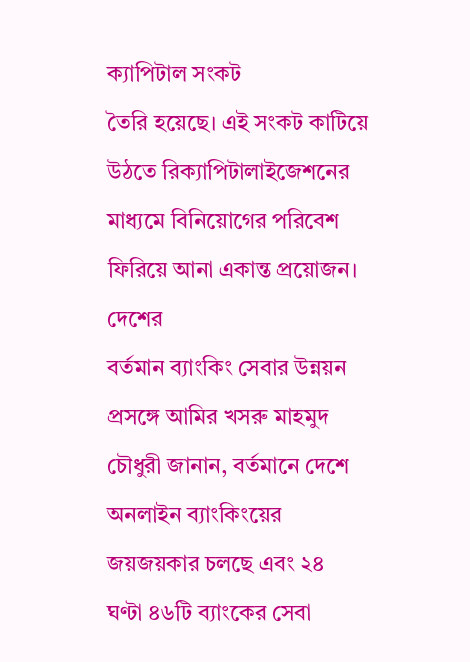ক্যাপিটাল সংকট
তৈরি হয়েছে। এই সংকট কাটিয়ে
উঠতে রিক্যাপিটালাইজেশনের মাধ্যমে বিনিয়োগের পরিবেশ ফিরিয়ে আনা একান্ত প্রয়োজন।
দেশের
বর্তমান ব্যাংকিং সেবার উন্নয়ন প্রসঙ্গে আমির খসরু মাহমুদ
চৌধুরী জানান, বর্তমানে দেশে অনলাইন ব্যাংকিংয়ের
জয়জয়কার চলছে এবং ২৪
ঘণ্টা ৪৬টি ব্যাংকের সেবা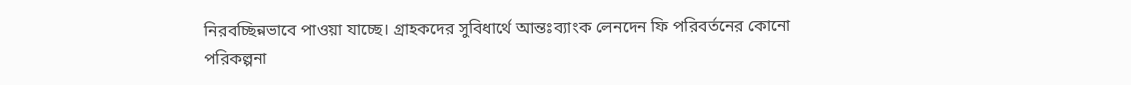নিরবচ্ছিন্নভাবে পাওয়া যাচ্ছে। গ্রাহকদের সুবিধার্থে আন্তঃব্যাংক লেনদেন ফি পরিবর্তনের কোনো
পরিকল্পনা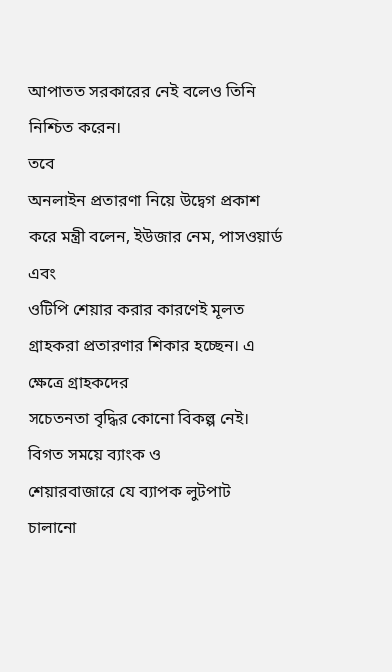আপাতত সরকারের নেই বলেও তিনি
নিশ্চিত করেন।
তবে
অনলাইন প্রতারণা নিয়ে উদ্বেগ প্রকাশ
করে মন্ত্রী বলেন, ইউজার নেম, পাসওয়ার্ড এবং
ওটিপি শেয়ার করার কারণেই মূলত
গ্রাহকরা প্রতারণার শিকার হচ্ছেন। এ ক্ষেত্রে গ্রাহকদের
সচেতনতা বৃদ্ধির কোনো বিকল্প নেই।
বিগত সময়ে ব্যাংক ও
শেয়ারবাজারে যে ব্যাপক লুটপাট
চালানো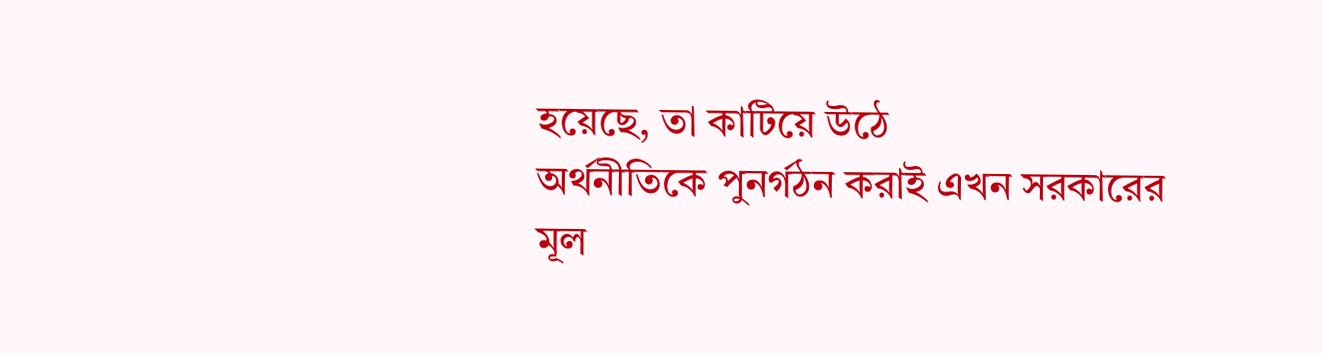হয়েছে, তা কাটিয়ে উঠে
অর্থনীতিকে পুনর্গঠন করাই এখন সরকারের
মূল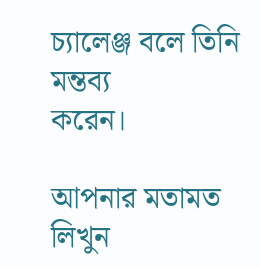চ্যালেঞ্জ বলে তিনি মন্তব্য
করেন।

আপনার মতামত লিখুন